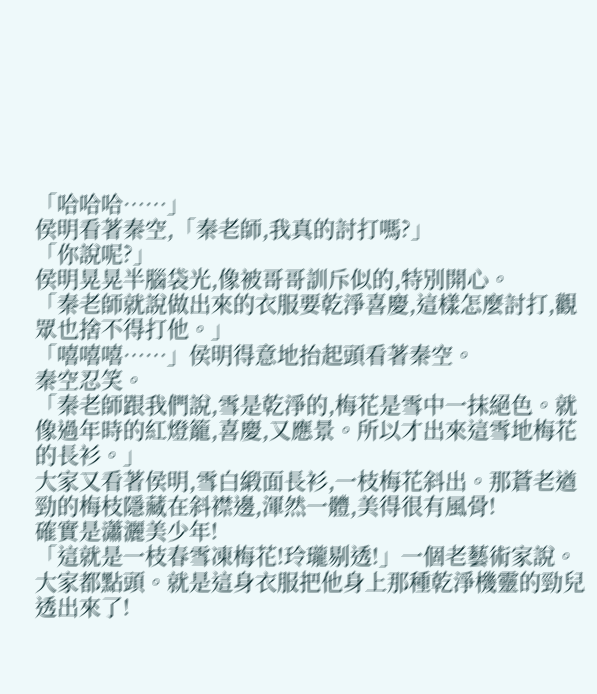「哈哈哈……」
侯明看著秦空,「秦老師,我真的討打嗎?」
「你說呢?」
侯明晃晃半腦袋光,像被哥哥訓斥似的,特別開心。
「秦老師就說做出來的衣服要乾淨喜慶,這樣怎麼討打,觀眾也捨不得打他。」
「嘻嘻嘻……」侯明得意地抬起頭看著秦空。
秦空忍笑。
「秦老師跟我們說,雪是乾淨的,梅花是雪中一抹絕色。就像過年時的紅燈籠,喜慶,又應景。所以才出來這雪地梅花的長衫。」
大家又看著侯明,雪白緞面長衫,一枝梅花斜出。那蒼老遒勁的梅枝隱藏在斜襟邊,渾然一體,美得很有風骨!
確實是瀟灑美少年!
「這就是一枝春雪凍梅花!玲瓏剔透!」一個老藝術家說。
大家都點頭。就是這身衣服把他身上那種乾淨機靈的勁兒透出來了!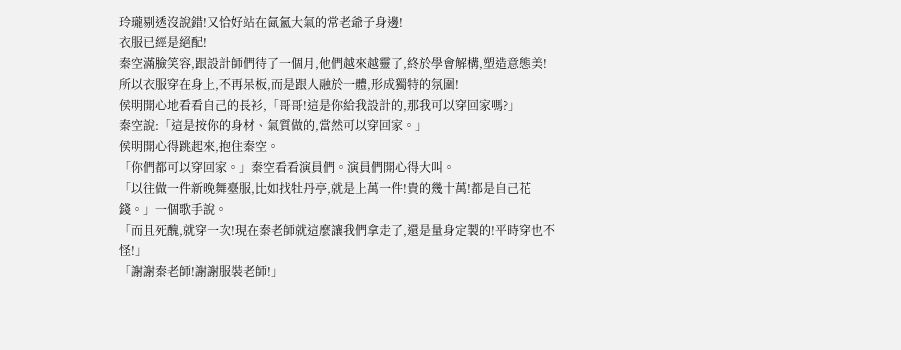玲瓏剔透沒說錯!又恰好站在氤氳大氣的常老爺子身邊!
衣服已經是絕配!
秦空滿臉笑容,跟設計師們待了一個月,他們越來越靈了,終於學會解構,塑造意態美!
所以衣服穿在身上,不再呆板,而是跟人融於一體,形成獨特的氛圍!
侯明開心地看看自己的長衫,「哥哥!這是你給我設計的,那我可以穿回家嗎?」
秦空說:「這是按你的身材、氣質做的,當然可以穿回家。」
侯明開心得跳起來,抱住秦空。
「你們都可以穿回家。」秦空看看演員們。演員們開心得大叫。
「以往做一件新晚舞臺服,比如找牡丹亭,就是上萬一件!貴的幾十萬!都是自己花錢。」一個歌手說。
「而且死醜,就穿一次!現在秦老師就這麼讓我們拿走了,還是量身定製的!平時穿也不怪!」
「謝謝秦老師!謝謝服裝老師!」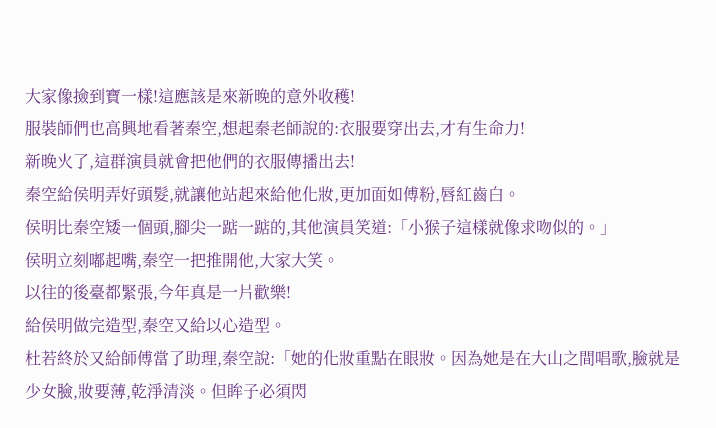大家像撿到寶一樣!這應該是來新晚的意外收穫!
服裝師們也高興地看著秦空,想起秦老師說的:衣服要穿出去,才有生命力!
新晚火了,這群演員就會把他們的衣服傳播出去!
秦空給侯明弄好頭髮,就讓他站起來給他化妝,更加面如傅粉,唇紅齒白。
侯明比秦空矮一個頭,腳尖一踮一踮的,其他演員笑道:「小猴子這樣就像求吻似的。」
侯明立刻嘟起嘴,秦空一把推開他,大家大笑。
以往的後臺都緊張,今年真是一片歡樂!
給侯明做完造型,秦空又給以心造型。
杜若終於又給師傅當了助理,秦空說:「她的化妝重點在眼妝。因為她是在大山之間唱歌,臉就是少女臉,妝要薄,乾淨清淡。但眸子必須閃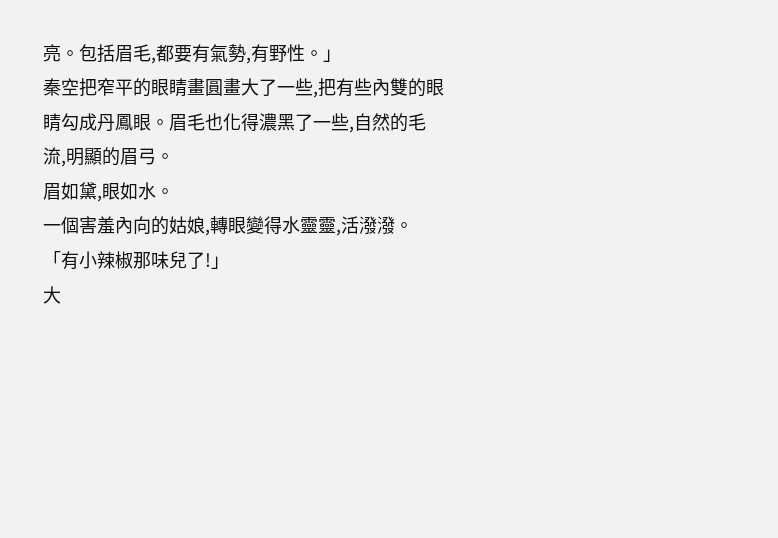亮。包括眉毛,都要有氣勢,有野性。」
秦空把窄平的眼睛畫圓畫大了一些,把有些內雙的眼睛勾成丹鳳眼。眉毛也化得濃黑了一些,自然的毛流,明顯的眉弓。
眉如黛,眼如水。
一個害羞內向的姑娘,轉眼變得水靈靈,活潑潑。
「有小辣椒那味兒了!」
大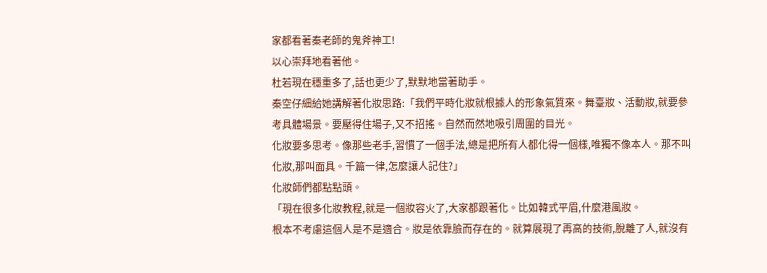家都看著秦老師的鬼斧神工!
以心崇拜地看著他。
杜若現在穩重多了,話也更少了,默默地當著助手。
秦空仔細給她講解著化妝思路:「我們平時化妝就根據人的形象氣質來。舞臺妝、活動妝,就要參考具體場景。要壓得住場子,又不招搖。自然而然地吸引周圍的目光。
化妝要多思考。像那些老手,習慣了一個手法,總是把所有人都化得一個樣,唯獨不像本人。那不叫化妝,那叫面具。千篇一律,怎麼讓人記住?」
化妝師們都點點頭。
「現在很多化妝教程,就是一個妝容火了,大家都跟著化。比如韓式平眉,什麼港風妝。
根本不考慮這個人是不是適合。妝是依靠臉而存在的。就算展現了再高的技術,脫離了人,就沒有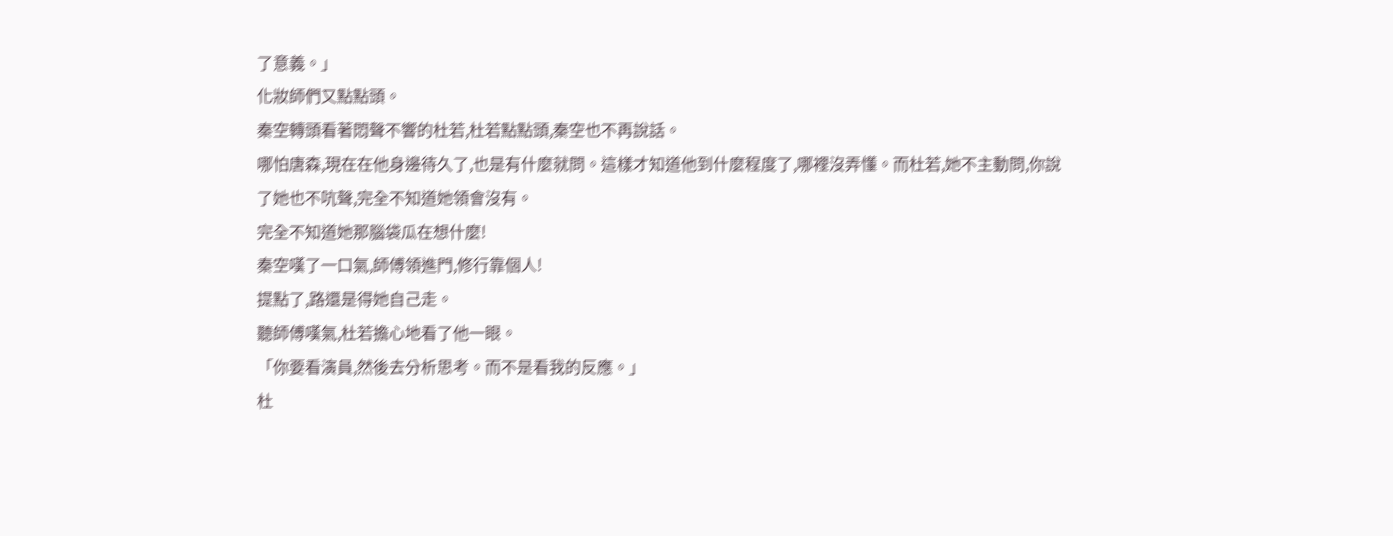了意義。」
化妝師們又點點頭。
秦空轉頭看著悶聲不響的杜若,杜若點點頭,秦空也不再說話。
哪怕唐森,現在在他身邊待久了,也是有什麼就問。這樣才知道他到什麼程度了,哪裡沒弄懂。而杜若,她不主動問,你說了她也不吭聲,完全不知道她領會沒有。
完全不知道她那腦袋瓜在想什麼!
秦空嘆了一口氣,師傅領進門,修行靠個人!
提點了,路還是得她自己走。
聽師傅嘆氣,杜若擔心地看了他一眼。
「你要看演員,然後去分析思考。而不是看我的反應。」
杜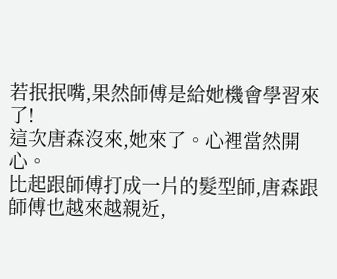若抿抿嘴,果然師傅是給她機會學習來了!
這次唐森沒來,她來了。心裡當然開心。
比起跟師傅打成一片的髮型師,唐森跟師傅也越來越親近,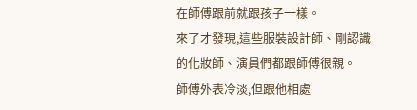在師傅跟前就跟孩子一樣。
來了才發現,這些服裝設計師、剛認識的化妝師、演員們都跟師傅很親。
師傅外表冷淡,但跟他相處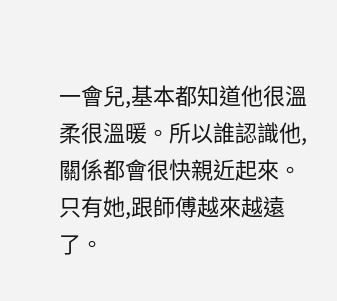一會兒,基本都知道他很溫柔很溫暖。所以誰認識他,關係都會很快親近起來。
只有她,跟師傅越來越遠了。